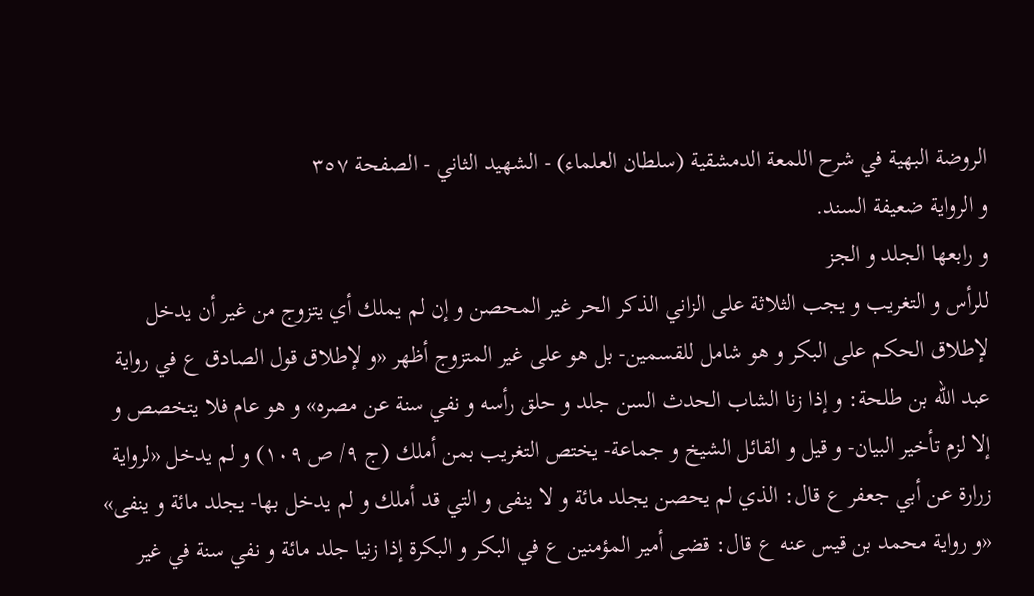الروضة البهية في شرح اللمعة الدمشقية (سلطان العلماء) - الشهيد الثاني - الصفحة ٣٥٧
و الرواية ضعيفة السند.
و رابعها الجلد و الجز
للرأس و التغريب و يجب الثلاثة على الزاني الذكر الحر غير المحصن و إن لم يملك أي يتزوج من غير أن يدخل لإطلاق الحكم على البكر و هو شامل للقسمين- بل هو على غير المتزوج أظهر «و لإطلاق قول الصادق ع في رواية عبد الله بن طلحة: و إذا زنا الشاب الحدث السن جلد و حلق رأسه و نفي سنة عن مصره» و هو عام فلا يتخصص و إلا لزم تأخير البيان- و قيل و القائل الشيخ و جماعة- يختص التغريب بمن أملك (ج ٩/ ص ١٠٩) و لم يدخل «لرواية زرارة عن أبي جعفر ع قال: الذي لم يحصن يجلد مائة و لا ينفى و التي قد أملك و لم يدخل بها- يجلد مائة و ينفى» «و رواية محمد بن قيس عنه ع قال: قضى أمير المؤمنين ع في البكر و البكرة إذا زنيا جلد مائة و نفي سنة في غير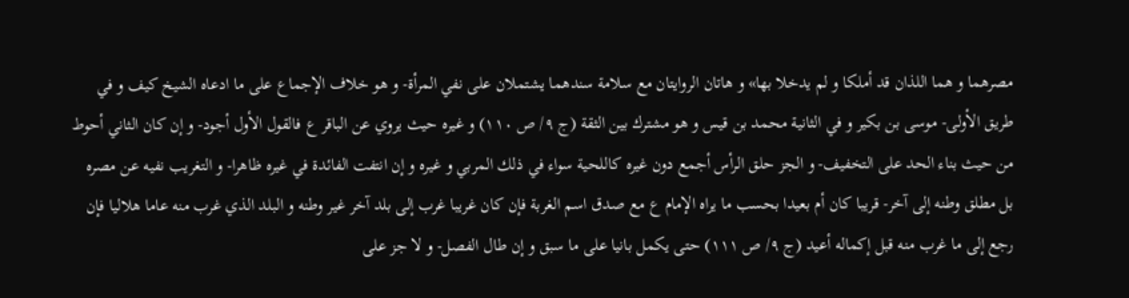مصرهما و هما اللذان قد أملكا و لم يدخلا بها» و هاتان الروايتان مع سلامة سندهما يشتملان على نفي المرأة- و هو خلاف الإجماع على ما ادعاه الشيخ كيف و في طريق الأولى- موسى بن بكير و في الثانية محمد بن قيس و هو مشترك بين الثقة (ج ٩/ ص ١١٠) و غيره حيث يروي عن الباقر ع فالقول الأول أجود- و إن كان الثاني أحوط من حيث بناء الحد على التخفيف- و الجز حلق الرأس أجمع دون غيره كاللحية سواء في ذلك المربي و غيره و إن انتفت الفائدة في غيره ظاهرا- و التغريب نفيه عن مصره بل مطلق وطنه إلى آخر- قريبا كان أم بعيدا بحسب ما يراه الإمام ع مع صدق اسم الغربة فإن كان غريبا غرب إلى بلد آخر غير وطنه و البلد الذي غرب منه عاما هلاليا فإن رجع إلى ما غرب منه قبل إكماله أعيد (ج ٩/ ص ١١١) حتى يكمل بانيا على ما سبق و إن طال الفصل- و لا جز على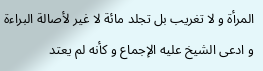المرأة و لا تغريب بل تجلد مائة لا غير لأصالة البراءة و ادعى الشيخ عليه الإجماع و كأنه لم يعتد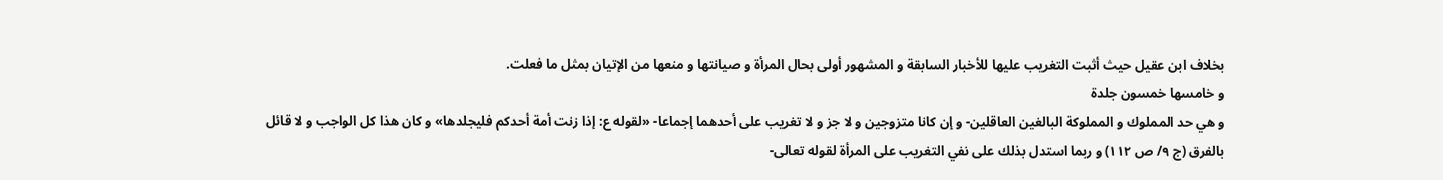بخلاف ابن عقيل حيث أثبت التغريب عليها للأخبار السابقة و المشهور أولى بحال المرأة و صيانتها و منعها من الإتيان بمثل ما فعلت.
و خامسها خمسون جلدة
و هي حد المملوك و المملوكة البالغين العاقلين- و إن كانا متزوجين و لا جز و لا تغريب على أحدهما إجماعا- «لقوله ع: إذا زنت أمة أحدكم فليجلدها» و كان هذا كل الواجب و لا قائل بالفرق (ج ٩/ ص ١١٢) و ربما استدل بذلك على نفي التغريب على المرأة لقوله تعالى-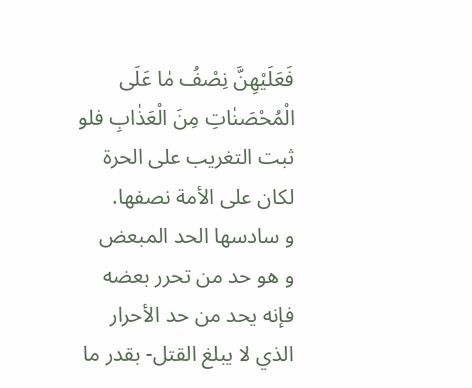فَعَلَيْهِنَّ نِصْفُ مٰا عَلَى الْمُحْصَنٰاتِ مِنَ الْعَذٰابِ فلو ثبت التغريب على الحرة لكان على الأمة نصفها.
و سادسها الحد المبعض
و هو حد من تحرر بعضه فإنه يحد من حد الأحرار الذي لا يبلغ القتل- بقدر ما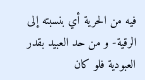فيه من الحرية أي بنسبته إلى الرقية- و من حد العبيد بقدر العبودية فلو كان